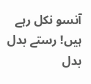آنسو نکل رہے ہیں! رستے بدل بدل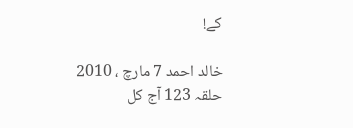کے!

خالد احمد 7 مارچ ، 2010
حلقہ 123 آج کل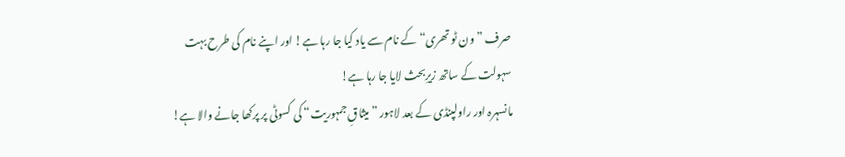صرف ”ون ٹو تھری“ کے نام سے یاد کیا جا رہا ہے! اور اپنے نام کی طرح بہت سہولت کے ساتھ زیرِبحث لایا جا رہا ہے!
مانسہرہ اور راولپنڈی کے بعد لاہور ”میثاقِ جمہوریت“ کی کسوٹی پر پرکھا جانے والا ہے!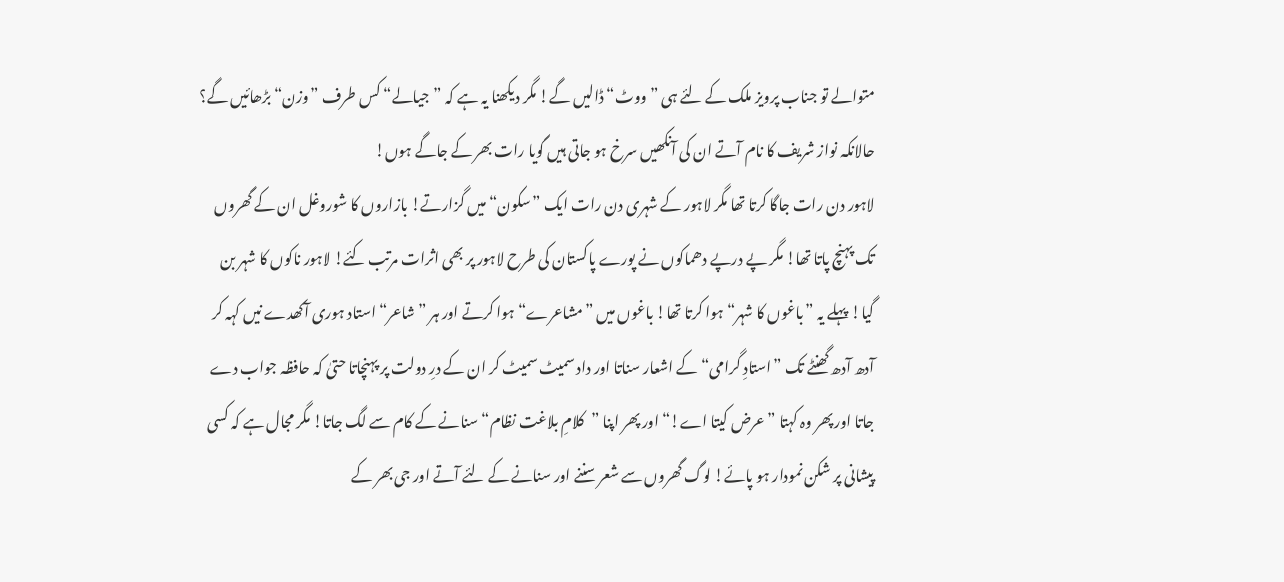متوالے تو جناب پرویز ملک کے لئے ہی ”ووٹ“ ڈالیں گے! مگر دیکھنا یہ ہے کہ ”جیالے“ کس طرف ”وزن“ بڑھائیں گے؟ حالانکہ نواز شریف کا نام آتے ان کی آنکھیں سرخ ہو جاتی ہیں گویا رات بھر کے جاگے ہوں!
لاہور دن رات جاگا کرتا تھا مگر لاہور کے شہری دن رات ایک ”سکون“ میں گزارتے! بازاروں کا شوروغل ان کے گھروں تک پہنچ پاتا تھا! مگر پے درپے دھماکوں نے پورے پاکستان کی طرح لاہور پر بھی اثرات مرتب کئے! لاہور ناکوں کا شہر بن گیا! پہلے یہ ”باغوں کا شہر“ ہوا کرتا تھا! باغوں میں ”مشاعرے“ ہوا کرتے اور ہر ”شاعر“ استاد ہوری آکھدے نیں کہہ کر آدھ آدھ گھنٹے تک ”استادِ گرامی“ کے اشعار سناتا اور داد سمیٹ سمیٹ کر ان کے درِ دولت پر پہنچاتا حتیٰ کہ حافظہ جواب دے جاتا اور پھر وہ کہتا ”عرض کیتا اے!“ اور پھر اپنا ”کلامِ بلاغت نظام“ سنانے کے کام سے لگ جاتا! مگر مجال ہے کہ کسی پیشانی پر شکن نمودار ہو پائے! لوگ گھروں سے شعر سننے اور سنانے کے لئے آتے اور جی بھر کے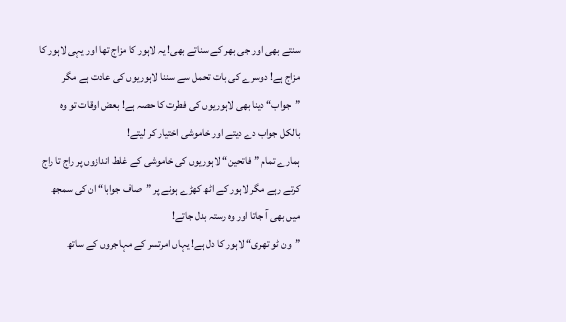سنتے بھی اور جی بھر کے سناتے بھی! یہ لاہور کا مزاج تھا اور یہی لاہور کا مزاج ہے! دوسرے کی بات تحمل سے سننا لاہوریوں کی عادت ہے مگر ”جواب“ دینا بھی لاہوریوں کی فطرت کا حصہ ہے! بعض اوقات تو وہ بالکل جواب دے دیتے اور خاموشی اختیار کر لیتے!
ہمارے تمام ”فاتحین“ لاہوریوں کی خاموشی کے غلط اندازوں پر راج تا راج کرتے رہے مگر لاہور کے اٹھ کھڑے ہونے پر ”صاف جوابا“ ان کی سمجھ میں بھی آ جاتا اور وہ رستہ بدل جاتے!
”ون ٹو تھری“ لاہور کا دل ہے! یہاں امرتسر کے مہاجروں کے ساتھ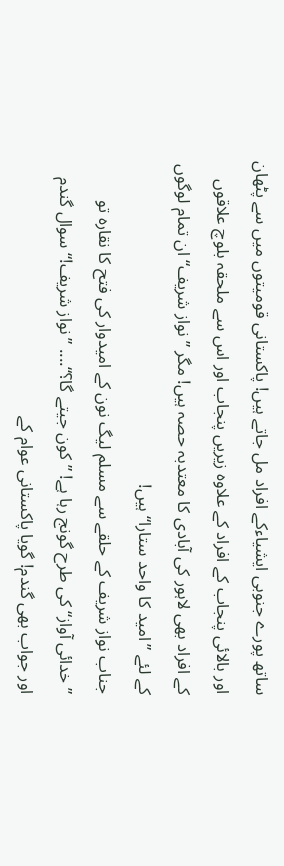ساتھ پورے جنوبی ایشیاءکے افراد مل جاتے ہیں! پاکستانی قومیتوں میں سے پٹھان اور بالائی پنجاب کے افراد کے علاوہ زیریں پنجاب اور اس سے ملحقہ بلوچ علاقوں کے افراد بھی لاہور کی آبادی کا معتدبہ حصہ ہیں! مگر ”نواز شریف“ ان تمام لوگوں کے لئے ”امید کا واحد ستارا“ ہیں!
جناب نواز شریف کے حلقے سے مسلم لیگ نون کے امیدوار کی فتح کا نقارہ تو ”خدائی آواز“ کی طرح گونج رہا ہے! ”کون جیتے گا؟“.... ”نواز شریف!“ سوال گندم اور جواب بھی گندم! گویا پاکستانی عوام کے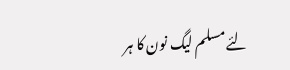لئے مسلم لیگ نون کا ہر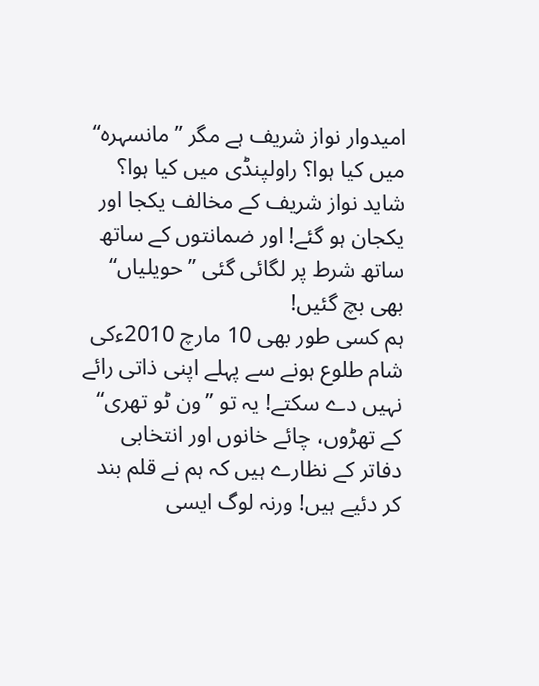امیدوار نواز شریف ہے مگر ”مانسہرہ“ میں کیا ہوا؟ راولپنڈی میں کیا ہوا؟ شاید نواز شریف کے مخالف یکجا اور یکجان ہو گئے! اور ضمانتوں کے ساتھ ساتھ شرط پر لگائی گئی ”حویلیاں“ بھی بچ گئیں!
ہم کسی طور بھی 10 مارچ 2010ءکی شام طلوع ہونے سے پہلے اپنی ذاتی رائے نہیں دے سکتے! یہ تو ”ون ٹو تھری“ کے تھڑوں، چائے خانوں اور انتخابی دفاتر کے نظارے ہیں کہ ہم نے قلم بند کر دئیے ہیں! ورنہ لوگ ایسی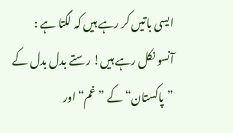ایسی باتیں کر رہے ہیں کہ لگتا ہے :
آنسو نکل رہے ہیں! رستے بدل بدل کے
”پاکستان“ کے ”غم“ اور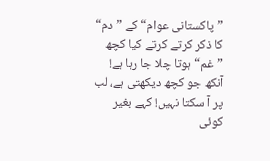”پاکستانی عوام“ کے ”دم“ کا ذکر کرتے کرتے کیا کچھ ”غم“ ہوتا چلا جا رہا ہے! آنکھ جو کچھ دیکھتی ہے، لب پر آ سکتا نہیں! کہے بغیر کوئی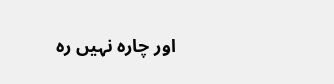اور چارہ نہیں رہ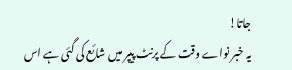جاتا!
یہ خبر نواے وقت کے پرنٹ پیپر میں شائع کی گئی ہے اس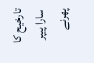تارخیح کا سارا پیپر پھرنے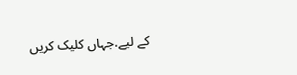کے لیے.جہاں کلیک کریں